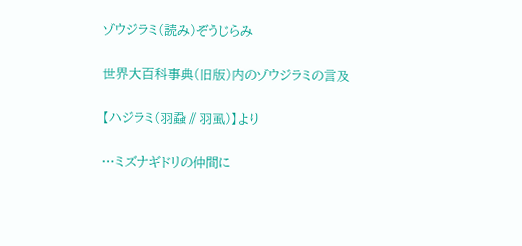ゾウジラミ(読み)ぞうじらみ

世界大百科事典(旧版)内のゾウジラミの言及

【ハジラミ(羽蝨∥羽虱)】より

…ミズナギドリの仲間に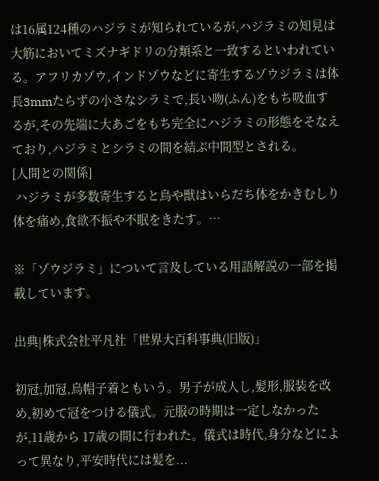は16属124種のハジラミが知られているが,ハジラミの知見は大筋においてミズナギドリの分類系と一致するといわれている。アフリカゾウ,インドゾウなどに寄生するゾウジラミは体長3mmたらずの小さなシラミで,長い吻(ふん)をもち吸血するが,その先端に大あごをもち完全にハジラミの形態をそなえており,ハジラミとシラミの間を結ぶ中間型とされる。
[人間との関係]
 ハジラミが多数寄生すると鳥や獣はいらだち体をかきむしり体を痛め,食欲不振や不眠をきたす。…

※「ゾウジラミ」について言及している用語解説の一部を掲載しています。

出典|株式会社平凡社「世界大百科事典(旧版)」

初冠,加冠,烏帽子着ともいう。男子が成人し,髪形,服装を改め,初めて冠をつける儀式。元服の時期は一定しなかったが,11歳から 17歳の間に行われた。儀式は時代,身分などによって異なり,平安時代には髪を...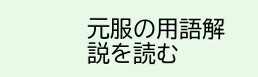元服の用語解説を読む